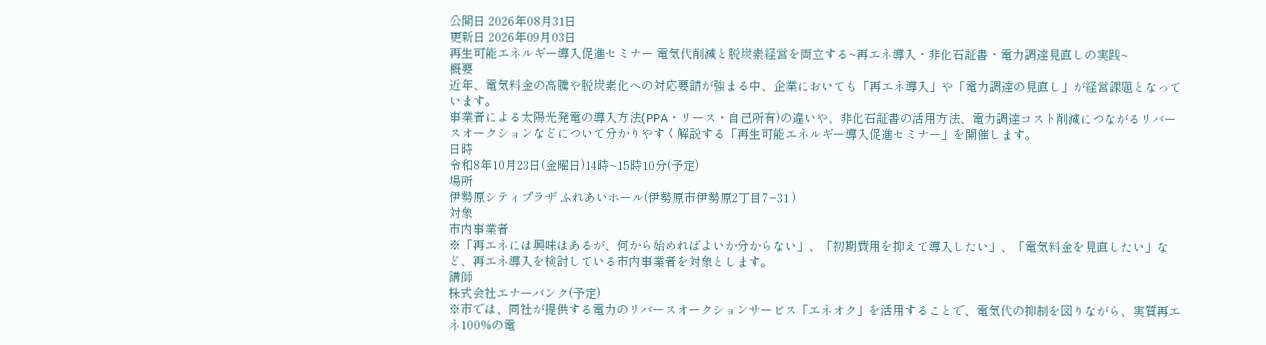公開日 2026年08月31日
更新日 2026年09月03日
再生可能エネルギー導入促進セミナー 電気代削減と脱炭素経営を両立する~再エネ導入・非化石証書・電力調達見直しの実践~
概要
近年、電気料金の高騰や脱炭素化への対応要請が強まる中、企業においても「再エネ導入」や「電力調達の見直し」が経営課題となっています。
事業者による太陽光発電の導入方法(PPA・リース・自己所有)の違いや、非化石証書の活用方法、電力調達コスト削減につながるリバースオークションなどについて分かりやすく解説する「再生可能エネルギー導入促進セミナー」を開催します。
日時
令和8年10月23日(金曜日)14時~15時10分(予定)
場所
伊勢原シティプラザ ふれあいホール(伊勢原市伊勢原2丁目7−31 )
対象
市内事業者
※「再エネには興味はあるが、何から始めればよいか分からない」、「初期費用を抑えて導入したい」、「電気料金を見直したい」など、再エネ導入を検討している市内事業者を対象とします。
講師
株式会社エナーバンク(予定)
※市では、同社が提供する電力のリバースオークションサービス「エネオク」を活用することで、電気代の抑制を図りながら、実質再エネ100%の電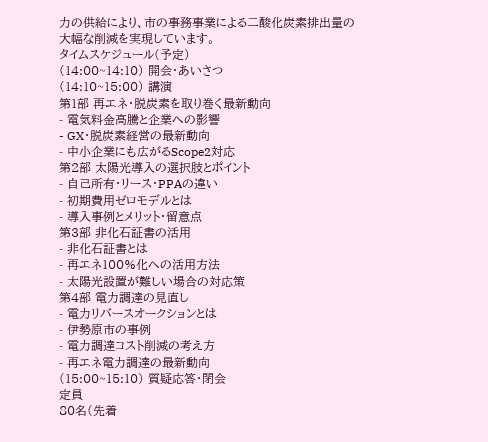力の供給により、市の事務事業による二酸化炭素排出量の大幅な削減を実現しています。
タイムスケジュール(予定)
(14:00~14:10) 開会・あいさつ
(14:10~15:00) 講演
第1部 再エネ・脱炭素を取り巻く最新動向
- 電気料金高騰と企業への影響
- GX・脱炭素経営の最新動向
- 中小企業にも広がるScope2対応
第2部 太陽光導入の選択肢とポイント
- 自己所有・リース・PPAの違い
- 初期費用ゼロモデルとは
- 導入事例とメリット・留意点
第3部 非化石証書の活用
- 非化石証書とは
- 再エネ100%化への活用方法
- 太陽光設置が難しい場合の対応策
第4部 電力調達の見直し
- 電力リバースオークションとは
- 伊勢原市の事例
- 電力調達コスト削減の考え方
- 再エネ電力調達の最新動向
(15:00~15:10) 質疑応答・閉会
定員
80名(先着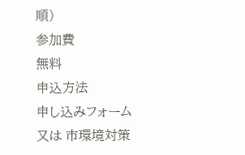順)
参加費
無料
申込方法
申し込みフォーム 又は 市環境対策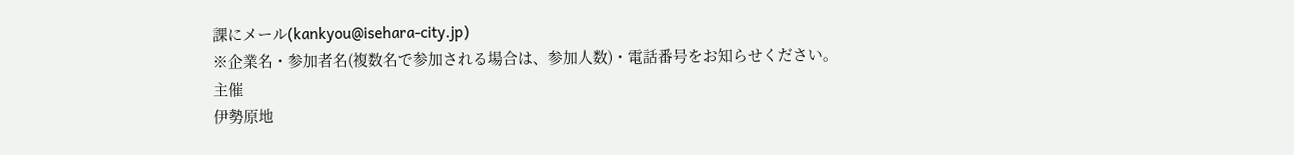課にメール(kankyou@isehara-city.jp)
※企業名・参加者名(複数名で参加される場合は、参加人数)・電話番号をお知らせください。
主催
伊勢原地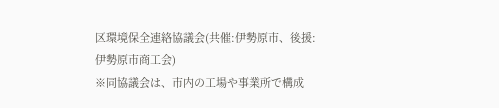区環境保全連絡協議会(共催:伊勢原市、後援:伊勢原市商工会)
※同協議会は、市内の工場や事業所で構成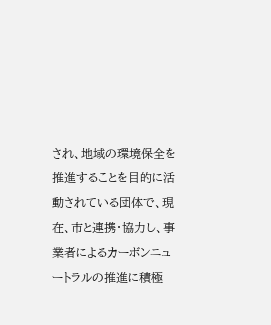され、地域の環境保全を推進することを目的に活動されている団体で、現在、市と連携・協力し、事業者によるカーボンニュートラルの推進に積極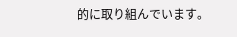的に取り組んでいます。